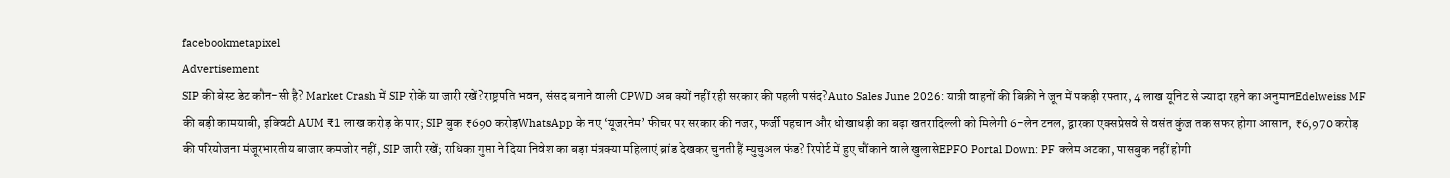facebookmetapixel
Advertisement
SIP की बेस्ट डेट कौन-सी है? Market Crash में SIP रोकें या जारी रखें?राष्ट्रपति भवन, संसद बनाने वाली CPWD अब क्यों नहीं रही सरकार की पहली पसंद?Auto Sales June 2026: यात्री वाहनों की बिक्री ने जून में पकड़ी रफ्तार, 4 लाख यूनिट से ज्यादा रहने का अनुमानEdelweiss MF की बड़ी कामयाबी, इक्विटी AUM ₹1 लाख करोड़ के पार; SIP बुक ₹690 करोड़WhatsApp के नए ‘यूजरनेम’ फीचर पर सरकार की नजर, फर्जी पहचान और धोखाधड़ी का बढ़ा खतरादिल्ली को मिलेगी 6-लेन टनल, द्वारका एक्सप्रेसवे से वसंत कुंज तक सफर होगा आसान, ₹6,970 करोड़ की परियोजना मंजूरभारतीय बाजार कमजोर नहीं, SIP जारी रखें; राधिका गुप्ता ने दिया निवेश का बड़ा मंत्रक्या महिलाएं ब्रांड देखकर चुनती हैं म्युचुअल फंड? रिपोर्ट में हुए चौंकाने वाले खुलासेEPFO Portal Down: PF क्लेम अटका, पासबुक नहीं होगी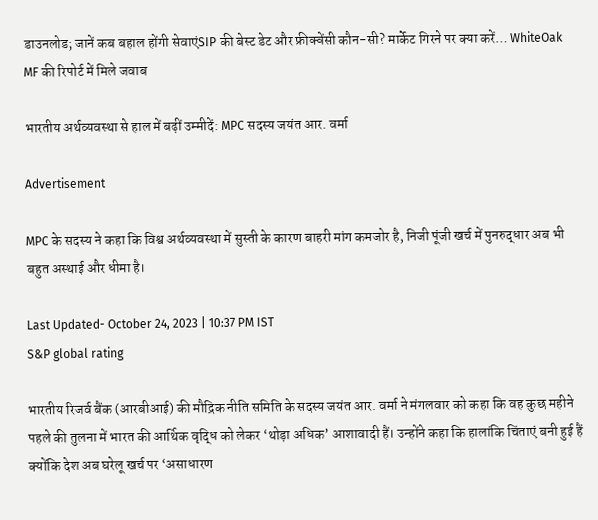डाउनलोड; जानें कब बहाल होंगी सेवाएंSIP की बेस्ट डेट और फ्रीक्वेंसी कौन-सी? मार्केट गिरने पर क्या करें… WhiteOak MF की रिपोर्ट में मिले जवाब

भारतीय अर्थव्यवस्था से हाल में बढ़ीं उम्मीदें: MPC सदस्य जयंत आर. वर्मा

Advertisement

MPC के सदस्य ने कहा कि विश्व अर्थव्यवस्था में सुस्ती के कारण बाहरी मांग कमजोर है, निजी पूंजी खर्च में पुनरुद्धार अब भी बहुत अस्थाई और धीमा है।

Last Updated- October 24, 2023 | 10:37 PM IST
S&P global rating

भारतीय रिजर्व बैंक (आरबीआई) की मौद्रिक नीति समिति के सदस्य जयंत आर. वर्मा ने मंगलवार को कहा कि वह कुछ महीने पहले की तुलना में भारत की आर्थिक वृद्धि को लेकर ‘थोड़ा अधिक’ आशावादी हैं। उन्होंने कहा कि हालांकि चिंताएं बनी हुई हैं क्योंकि देश अब घरेलू खर्च पर ‘असाधारण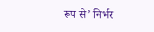रूप से’ निर्भर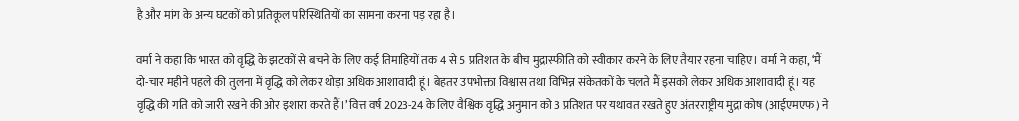है और मांग के अन्य घटकों को प्रतिकूल परिस्थितियों का सामना करना पड़ रहा है।

वर्मा ने कहा कि भारत को वृद्धि के झटकों से बचने के लिए कई तिमाहियों तक 4 से 5 प्रतिशत के बीच मुद्रास्फीति को स्वीकार करने के लिए तैयार रहना चाहिए। वर्मा ने कहा, ‘मैं दो-चार महीने पहले की तुलना में वृद्धि को लेकर थोड़ा अधिक आशावादी हूं। बेहतर उपभोक्ता विश्वास तथा विभिन्न संकेतकों के चलते मैं इसको लेकर अधिक आशावादी हूं। यह वृद्धि की गति को जारी रखने की ओर इशारा करते हैं।’ वित्त वर्ष 2023-24 के लिए वैश्विक वृद्धि अनुमान को 3 प्रतिशत पर यथावत रखते हुए अंतरराष्ट्रीय मुद्रा कोष (आईएमएफ) ने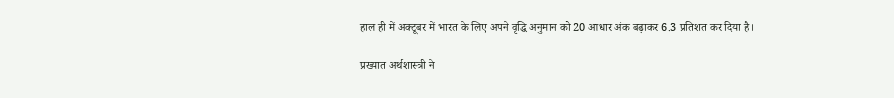हाल ही में अक्टूबर में भारत के लिए अपने वृद्धि अनुमान को 20 आधार अंक बढ़ाकर 6.3 प्रतिशत कर दिया है।

प्रख्यात अर्थशास्त्री ने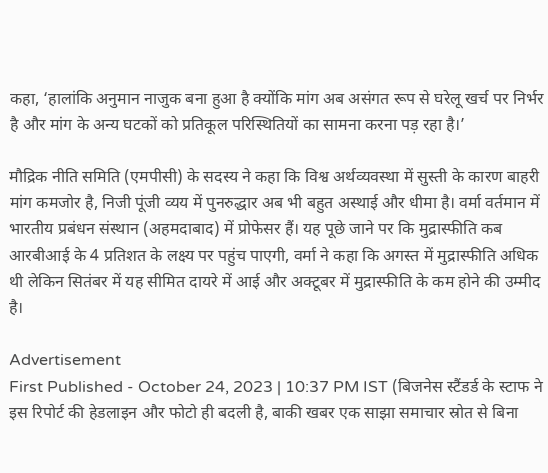कहा, ‘हालांकि अनुमान नाजुक बना हुआ है क्योंकि मांग अब असंगत रूप से घरेलू खर्च पर निर्भर है और मांग के अन्य घटकों को प्रतिकूल परिस्थितियों का सामना करना पड़ रहा है।’

मौद्रिक नीति समिति (एमपीसी) के सदस्य ने कहा कि विश्व अर्थव्यवस्था में सुस्ती के कारण बाहरी मांग कमजोर है, निजी पूंजी व्यय में पुनरुद्धार अब भी बहुत अस्थाई और धीमा है। वर्मा वर्तमान में भारतीय प्रबंधन संस्थान (अहमदाबाद) में प्रोफेसर हैं। यह पूछे जाने पर कि मुद्रास्फीति कब आरबीआई के 4 प्रतिशत के लक्ष्य पर पहुंच पाएगी, वर्मा ने कहा कि अगस्त में मुद्रास्फीति अधिक थी लेकिन सितंबर में यह सीमित दायरे में आई और अक्टूबर में मुद्रास्फीति के कम होने की उम्मीद है।

Advertisement
First Published - October 24, 2023 | 10:37 PM IST (बिजनेस स्टैंडर्ड के स्टाफ ने इस रिपोर्ट की हेडलाइन और फोटो ही बदली है, बाकी खबर एक साझा समाचार स्रोत से बिना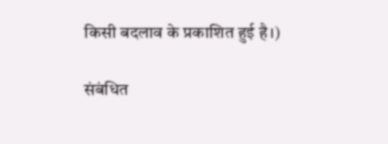किसी बदलाव के प्रकाशित हुई है।)

संबंधित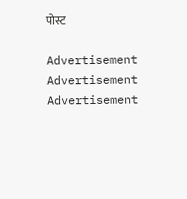पोस्ट

Advertisement
Advertisement
Advertisement